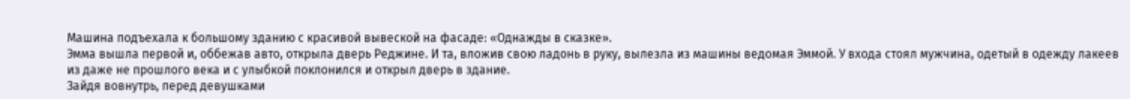Машина подъехала к большому зданию с красивой вывеской на фасаде: «Однажды в сказке».
Эмма вышла первой и, оббежав авто, открыла дверь Реджине. И та, вложив свою ладонь в руку, вылезла из машины ведомая Эммой. У входа стоял мужчина, одетый в одежду лакеев из даже не прошлого века и с улыбкой поклонился и открыл дверь в здание.
Зайдя вовнутрь, перед девушками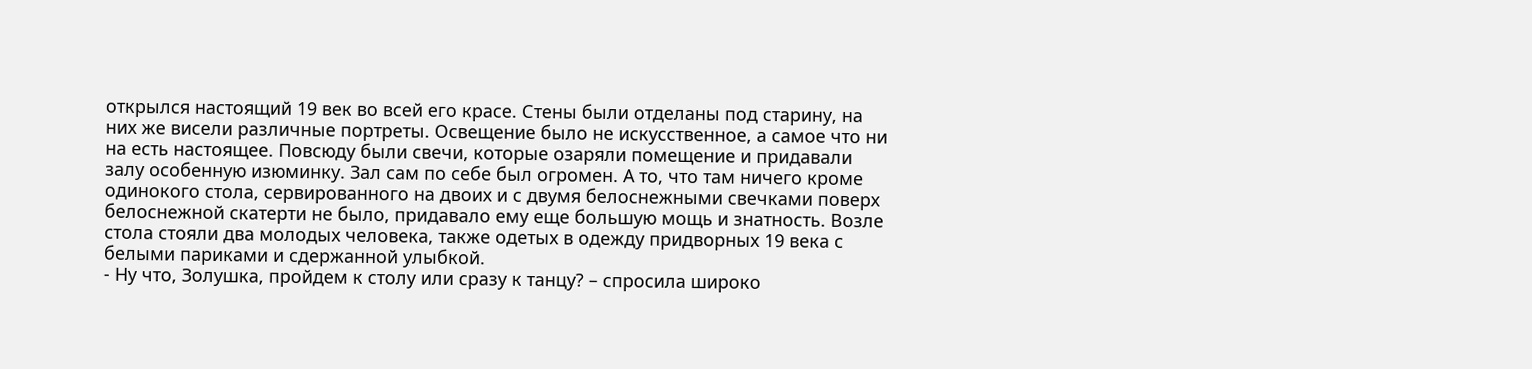открылся настоящий 19 век во всей его красе. Стены были отделаны под старину, на них же висели различные портреты. Освещение было не искусственное, а самое что ни на есть настоящее. Повсюду были свечи, которые озаряли помещение и придавали залу особенную изюминку. Зал сам по себе был огромен. А то, что там ничего кроме одинокого стола, сервированного на двоих и с двумя белоснежными свечками поверх белоснежной скатерти не было, придавало ему еще большую мощь и знатность. Возле стола стояли два молодых человека, также одетых в одежду придворных 19 века с белыми париками и сдержанной улыбкой.
- Ну что, Золушка, пройдем к столу или сразу к танцу? – спросила широко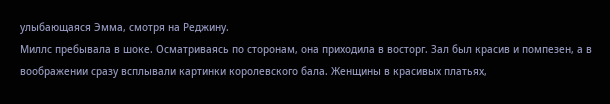улыбающаяся Эмма, смотря на Реджину.
Миллс пребывала в шоке. Осматриваясь по сторонам, она приходила в восторг. Зал был красив и помпезен, а в воображении сразу всплывали картинки королевского бала. Женщины в красивых платьях,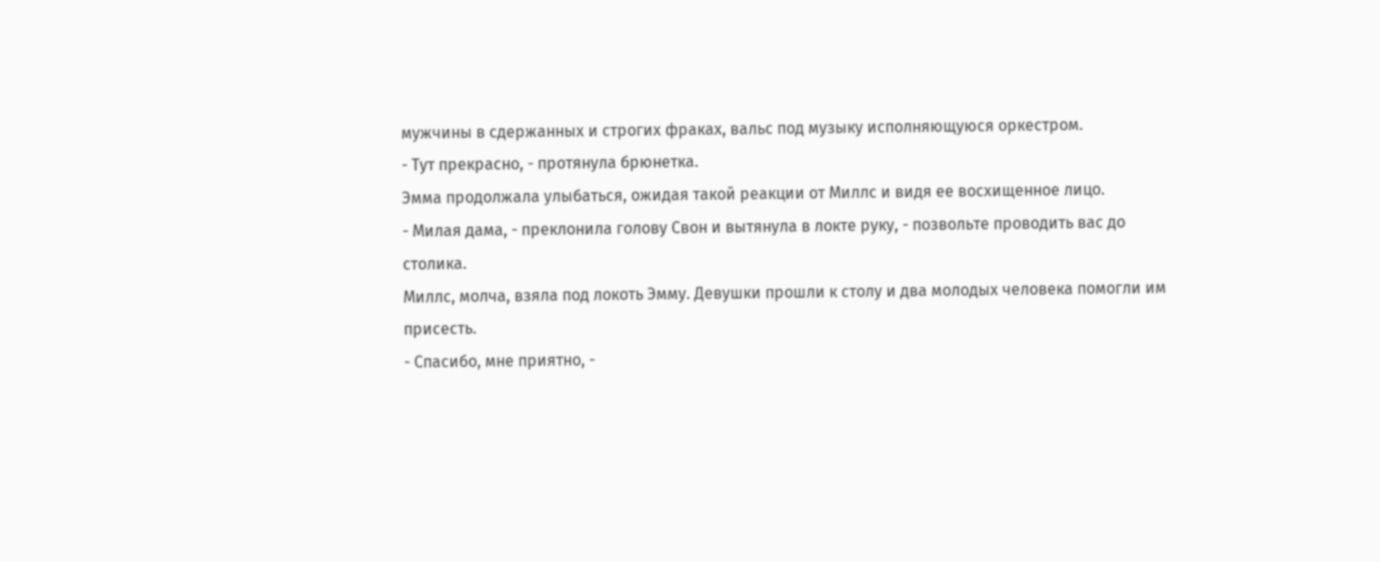мужчины в сдержанных и строгих фраках, вальс под музыку исполняющуюся оркестром.
- Тут прекрасно, - протянула брюнетка.
Эмма продолжала улыбаться, ожидая такой реакции от Миллс и видя ее восхищенное лицо.
- Милая дама, - преклонила голову Свон и вытянула в локте руку, - позвольте проводить вас до столика.
Миллс, молча, взяла под локоть Эмму. Девушки прошли к столу и два молодых человека помогли им присесть.
- Спасибо, мне приятно, -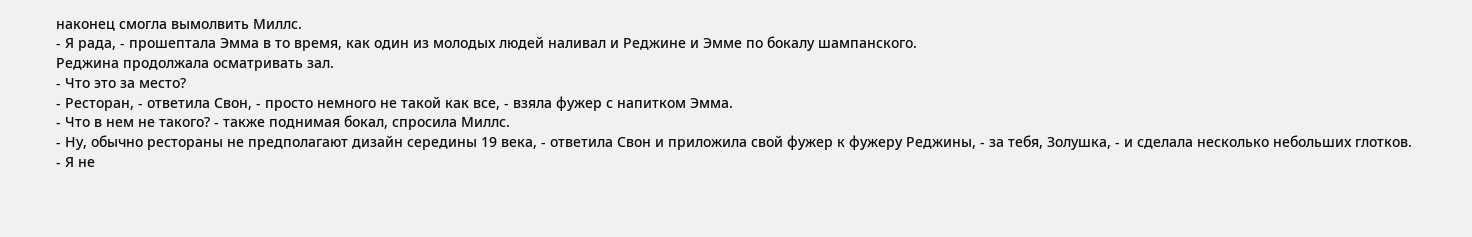наконец смогла вымолвить Миллс.
- Я рада, - прошептала Эмма в то время, как один из молодых людей наливал и Реджине и Эмме по бокалу шампанского.
Реджина продолжала осматривать зал.
- Что это за место?
- Ресторан, - ответила Свон, - просто немного не такой как все, - взяла фужер с напитком Эмма.
- Что в нем не такого? - также поднимая бокал, спросила Миллс.
- Ну, обычно рестораны не предполагают дизайн середины 19 века, - ответила Свон и приложила свой фужер к фужеру Реджины, - за тебя, Золушка, - и сделала несколько небольших глотков.
- Я не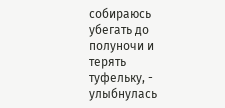собираюсь убегать до полуночи и терять туфельку, - улыбнулась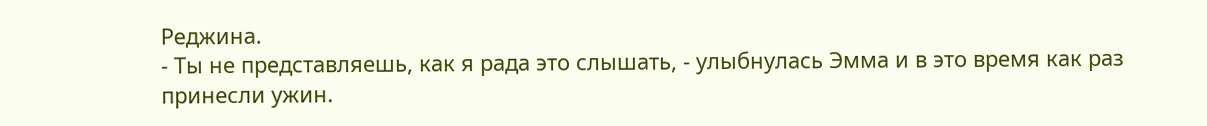Реджина.
- Ты не представляешь, как я рада это слышать, - улыбнулась Эмма и в это время как раз принесли ужин.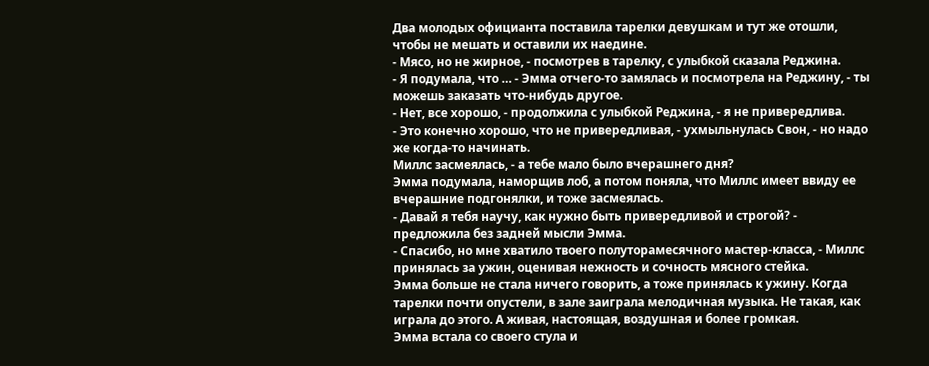Два молодых официанта поставила тарелки девушкам и тут же отошли, чтобы не мешать и оставили их наедине.
- Мясо, но не жирное, - посмотрев в тарелку, с улыбкой сказала Реджина.
- Я подумала, что … - Эмма отчего-то замялась и посмотрела на Реджину, - ты можешь заказать что-нибудь другое.
- Нет, все хорошо, - продолжила с улыбкой Реджина, - я не привередлива.
- Это конечно хорошо, что не привередливая, - ухмыльнулась Свон, - но надо же когда-то начинать.
Миллс засмеялась, - а тебе мало было вчерашнего дня?
Эмма подумала, наморщив лоб, а потом поняла, что Миллс имеет ввиду ее вчерашние подгонялки, и тоже засмеялась.
- Давай я тебя научу, как нужно быть привередливой и строгой? - предложила без задней мысли Эмма.
- Спасибо, но мне хватило твоего полуторамесячного мастер-класса, - Миллс принялась за ужин, оценивая нежность и сочность мясного стейка.
Эмма больше не стала ничего говорить, а тоже принялась к ужину. Когда тарелки почти опустели, в зале заиграла мелодичная музыка. Не такая, как играла до этого. А живая, настоящая, воздушная и более громкая.
Эмма встала со своего стула и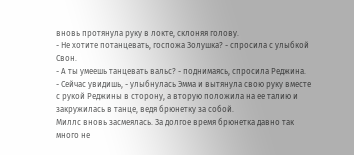вновь протянула руку в локте, склоняя голову.
- Не хотите потанцевать, госпожа Золушка? - спросила с улыбкой Свон.
- А ты умеешь танцевать вальс? - поднимаясь, спросила Реджина.
- Сейчас увидишь, - улыбнулась Эмма и вытянула свою руку вместе с рукой Реджины в сторону, а вторую положила на ее талию и закружилась в танце, ведя брюнетку за собой.
Миллс вновь засмеялась. За долгое время брюнетка давно так много не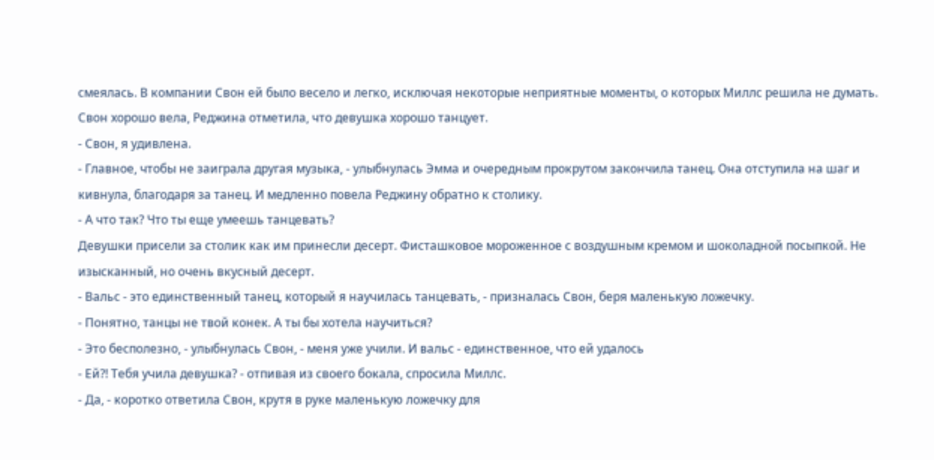смеялась. В компании Свон ей было весело и легко, исключая некоторые неприятные моменты, о которых Миллс решила не думать.
Свон хорошо вела, Реджина отметила, что девушка хорошо танцует.
- Свон, я удивлена.
- Главное, чтобы не заиграла другая музыка, - улыбнулась Эмма и очередным прокрутом закончила танец. Она отступила на шаг и кивнула, благодаря за танец. И медленно повела Реджину обратно к столику.
- А что так? Что ты еще умеешь танцевать?
Девушки присели за столик как им принесли десерт. Фисташковое мороженное с воздушным кремом и шоколадной посыпкой. Не изысканный, но очень вкусный десерт.
- Вальс - это единственный танец, который я научилась танцевать, - призналась Свон, беря маленькую ложечку.
- Понятно, танцы не твой конек. А ты бы хотела научиться?
- Это бесполезно, - улыбнулась Свон, - меня уже учили. И вальс - единственное, что ей удалось
- Ей?! Тебя учила девушка? - отпивая из своего бокала, спросила Миллс.
- Да, - коротко ответила Свон, крутя в руке маленькую ложечку для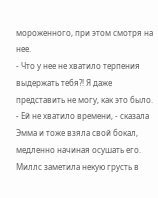мороженного, при этом смотря на нее.
- Что у нее не хватило терпения выдержать тебя?! Я даже представить не могу, как это было.
- Ей не хватило времени, - сказала Эмма и тоже взяла свой бокал, медленно начиная осушать его.
Миллс заметила некую грусть в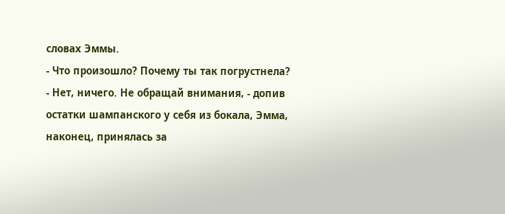словах Эммы.
- Что произошло? Почему ты так погрустнела?
- Нет, ничего. Не обращай внимания, - допив остатки шампанского у себя из бокала, Эмма, наконец, принялась за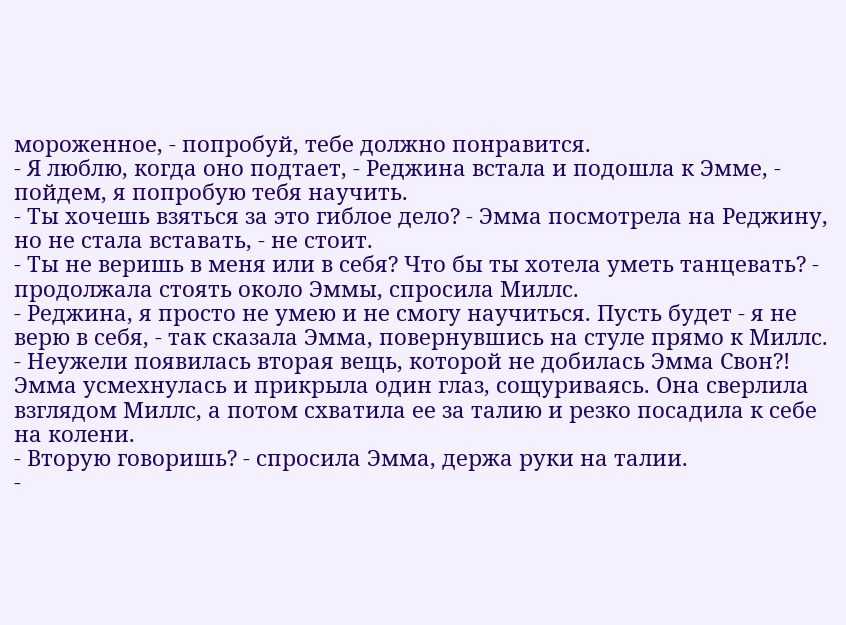мороженное, - попробуй, тебе должно понравится.
- Я люблю, когда оно подтает, - Реджина встала и подошла к Эмме, - пойдем, я попробую тебя научить.
- Ты хочешь взяться за это гиблое дело? - Эмма посмотрела на Реджину, но не стала вставать, - не стоит.
- Ты не веришь в меня или в себя? Что бы ты хотела уметь танцевать? - продолжала стоять около Эммы, спросила Миллс.
- Реджина, я просто не умею и не смогу научиться. Пусть будет - я не верю в себя, - так сказала Эмма, повернувшись на стуле прямо к Миллс.
- Неужели появилась вторая вещь, которой не добилась Эмма Свон?!
Эмма усмехнулась и прикрыла один глаз, сощуриваясь. Она сверлила взглядом Миллс, а потом схватила ее за талию и резко посадила к себе на колени.
- Вторую говоришь? - спросила Эмма, держа руки на талии.
-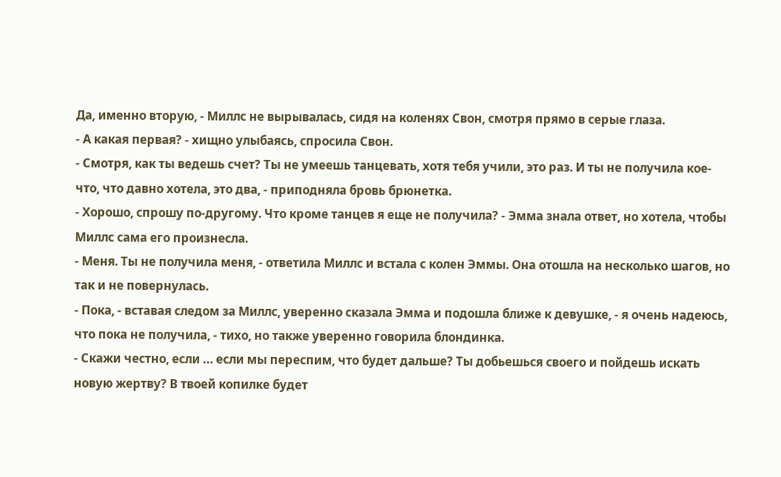Да, именно вторую, - Миллс не вырывалась, сидя на коленях Свон, смотря прямо в серые глаза.
- А какая первая? - хищно улыбаясь, спросила Свон.
- Смотря, как ты ведешь счет? Ты не умеешь танцевать, хотя тебя учили, это раз. И ты не получила кое-что, что давно хотела, это два, - приподняла бровь брюнетка.
- Хорошо, спрошу по-другому. Что кроме танцев я еще не получила? - Эмма знала ответ, но хотела, чтобы Миллс сама его произнесла.
- Меня. Ты не получила меня, - ответила Миллс и встала с колен Эммы. Она отошла на несколько шагов, но так и не повернулась.
- Пока, - вставая следом за Миллс, уверенно сказала Эмма и подошла ближе к девушке, - я очень надеюсь, что пока не получила, - тихо, но также уверенно говорила блондинка.
- Скажи честно, если … если мы переспим, что будет дальше? Ты добьешься своего и пойдешь искать новую жертву? В твоей копилке будет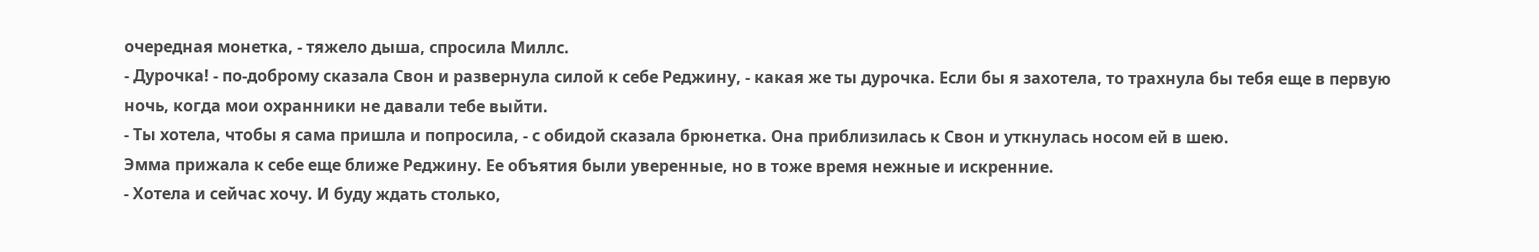очередная монетка, - тяжело дыша, спросила Миллс.
- Дурочка! - по-доброму сказала Свон и развернула силой к себе Реджину, - какая же ты дурочка. Если бы я захотела, то трахнула бы тебя еще в первую ночь, когда мои охранники не давали тебе выйти.
- Ты хотела, чтобы я сама пришла и попросила, - с обидой сказала брюнетка. Она приблизилась к Свон и уткнулась носом ей в шею.
Эмма прижала к себе еще ближе Реджину. Ее объятия были уверенные, но в тоже время нежные и искренние.
- Хотела и сейчас хочу. И буду ждать столько,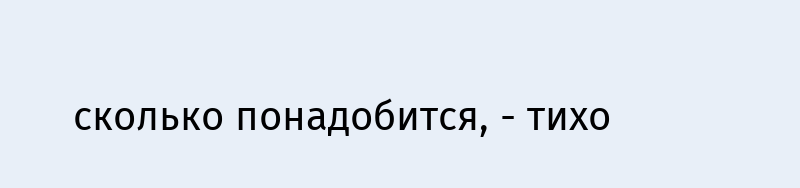сколько понадобится, - тихо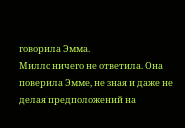говорила Эмма.
Миллс ничего не ответила. Она поверила Эмме, не зная и даже не делая предположений на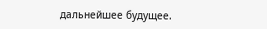дальнейшее будущее.